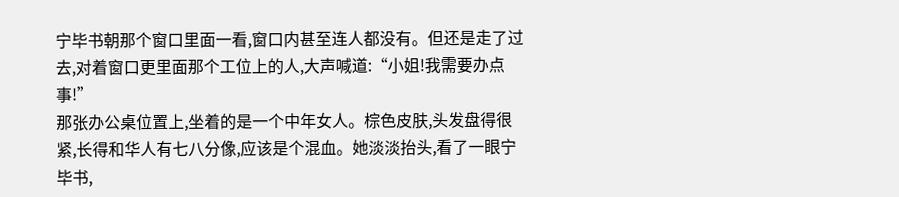宁毕书朝那个窗口里面一看,窗口内甚至连人都没有。但还是走了过去,对着窗口更里面那个工位上的人,大声喊道:“小姐!我需要办点事!”
那张办公桌位置上,坐着的是一个中年女人。棕色皮肤,头发盘得很紧,长得和华人有七八分像,应该是个混血。她淡淡抬头,看了一眼宁毕书,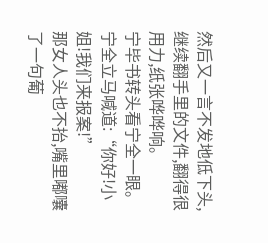然后又一言不发地低下头,继续翻手里的文件,翻得很用力,纸张哗哗响。
宁毕书转头看宁全一眼。
宁全立马喊道:“你好!小姐!我们来报案!”
那女人头也不抬,嘴里嘟囔了一句葡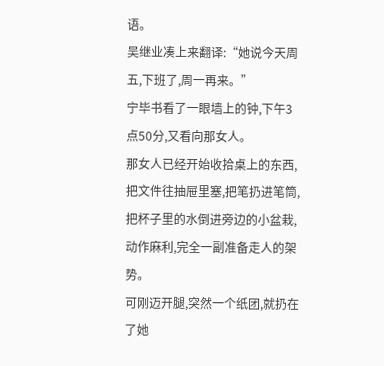语。
吴继业凑上来翻译:“她说今天周五,下班了,周一再来。”
宁毕书看了一眼墙上的钟,下午3点50分,又看向那女人。
那女人已经开始收拾桌上的东西,把文件往抽屉里塞,把笔扔进笔筒,把杯子里的水倒进旁边的小盆栽,动作麻利,完全一副准备走人的架势。
可刚迈开腿,突然一个纸团,就扔在了她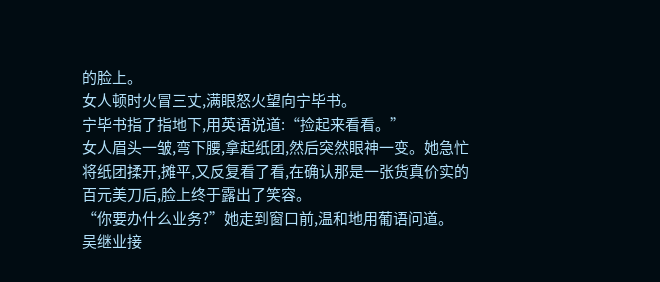的脸上。
女人顿时火冒三丈,满眼怒火望向宁毕书。
宁毕书指了指地下,用英语说道:“捡起来看看。”
女人眉头一皱,弯下腰,拿起纸团,然后突然眼神一变。她急忙将纸团揉开,摊平,又反复看了看,在确认那是一张货真价实的百元美刀后,脸上终于露出了笑容。
“你要办什么业务?”她走到窗口前,温和地用葡语问道。
吴继业接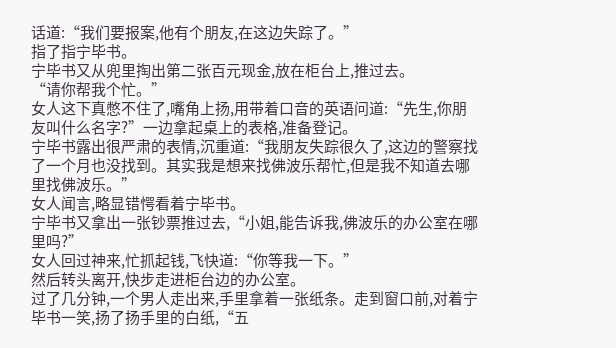话道:“我们要报案,他有个朋友,在这边失踪了。”
指了指宁毕书。
宁毕书又从兜里掏出第二张百元现金,放在柜台上,推过去。
“请你帮我个忙。”
女人这下真憋不住了,嘴角上扬,用带着口音的英语问道:“先生,你朋友叫什么名字?”一边拿起桌上的表格,准备登记。
宁毕书露出很严肃的表情,沉重道:“我朋友失踪很久了,这边的警察找了一个月也没找到。其实我是想来找佛波乐帮忙,但是我不知道去哪里找佛波乐。”
女人闻言,略显错愕看着宁毕书。
宁毕书又拿出一张钞票推过去,“小姐,能告诉我,佛波乐的办公室在哪里吗?”
女人回过神来,忙抓起钱,飞快道:“你等我一下。”
然后转头离开,快步走进柜台边的办公室。
过了几分钟,一个男人走出来,手里拿着一张纸条。走到窗口前,对着宁毕书一笑,扬了扬手里的白纸,“五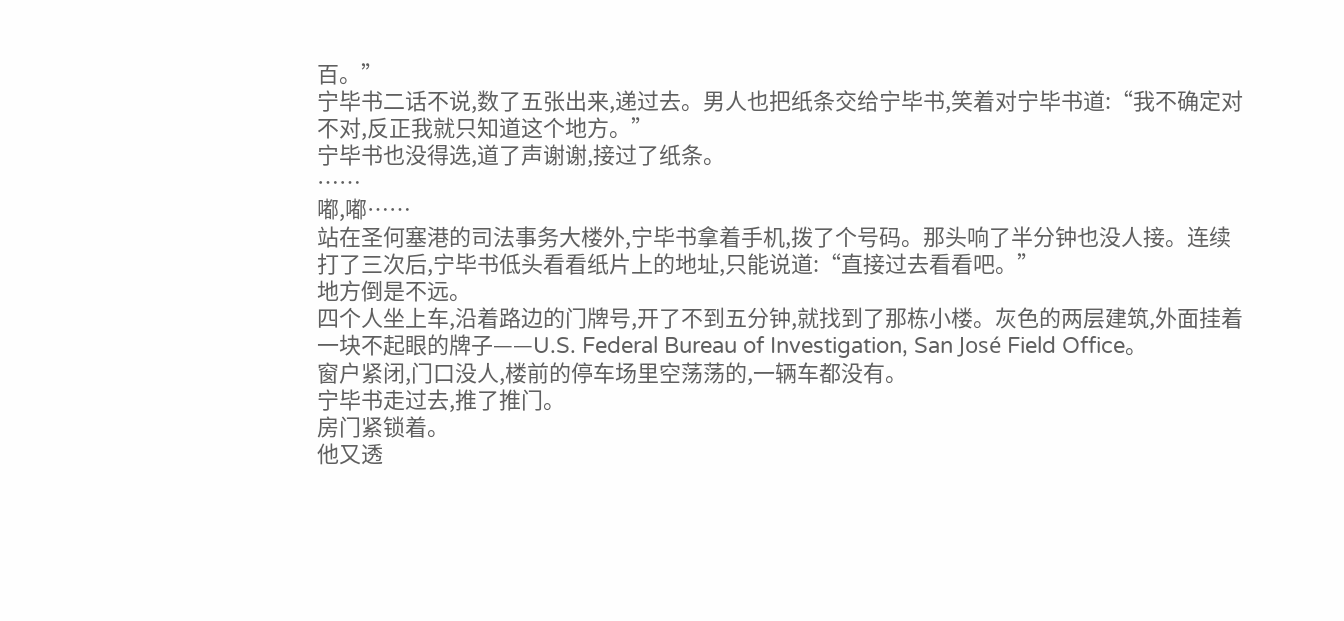百。”
宁毕书二话不说,数了五张出来,递过去。男人也把纸条交给宁毕书,笑着对宁毕书道:“我不确定对不对,反正我就只知道这个地方。”
宁毕书也没得选,道了声谢谢,接过了纸条。
……
嘟,嘟……
站在圣何塞港的司法事务大楼外,宁毕书拿着手机,拨了个号码。那头响了半分钟也没人接。连续打了三次后,宁毕书低头看看纸片上的地址,只能说道:“直接过去看看吧。”
地方倒是不远。
四个人坐上车,沿着路边的门牌号,开了不到五分钟,就找到了那栋小楼。灰色的两层建筑,外面挂着一块不起眼的牌子——U.S. Federal Bureau of Investigation, San José Field Office。
窗户紧闭,门口没人,楼前的停车场里空荡荡的,一辆车都没有。
宁毕书走过去,推了推门。
房门紧锁着。
他又透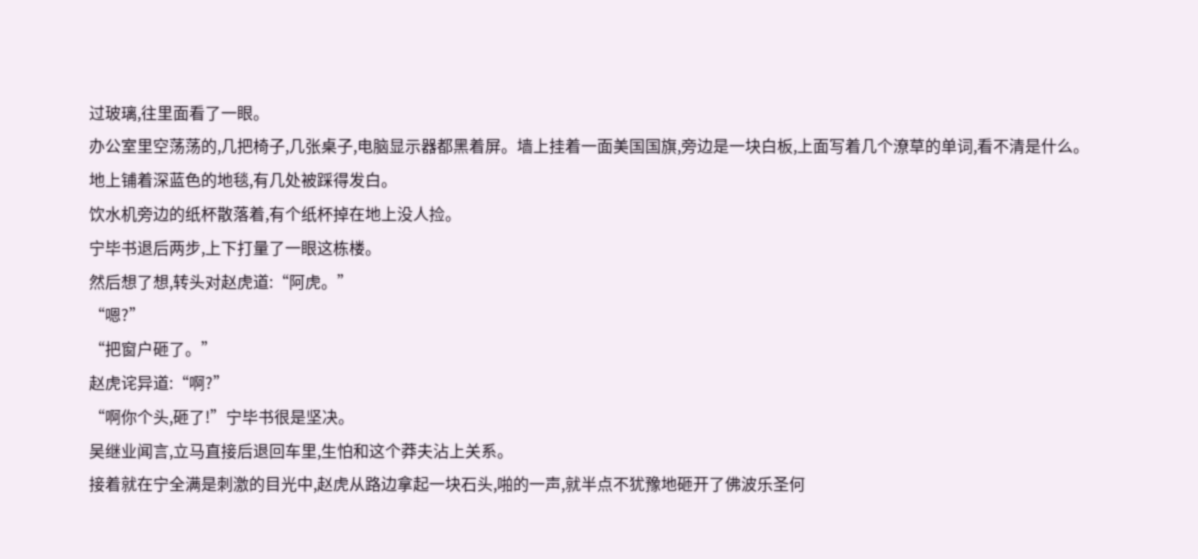过玻璃,往里面看了一眼。
办公室里空荡荡的,几把椅子,几张桌子,电脑显示器都黑着屏。墙上挂着一面美国国旗,旁边是一块白板,上面写着几个潦草的单词,看不清是什么。
地上铺着深蓝色的地毯,有几处被踩得发白。
饮水机旁边的纸杯散落着,有个纸杯掉在地上没人捡。
宁毕书退后两步,上下打量了一眼这栋楼。
然后想了想,转头对赵虎道:“阿虎。”
“嗯?”
“把窗户砸了。”
赵虎诧异道:“啊?”
“啊你个头,砸了!”宁毕书很是坚决。
吴继业闻言,立马直接后退回车里,生怕和这个莽夫沾上关系。
接着就在宁全满是刺激的目光中,赵虎从路边拿起一块石头,啪的一声,就半点不犹豫地砸开了佛波乐圣何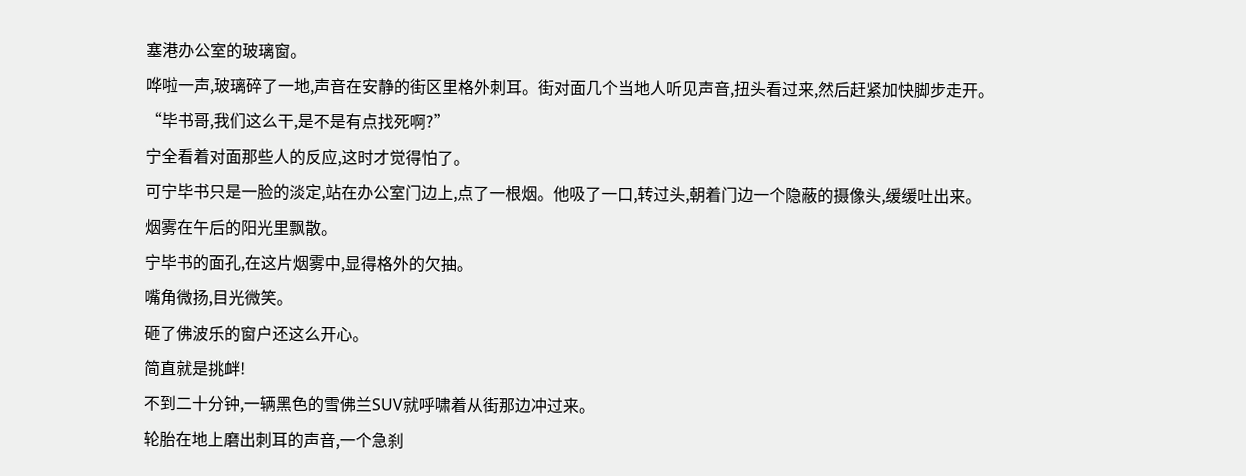塞港办公室的玻璃窗。
哗啦一声,玻璃碎了一地,声音在安静的街区里格外刺耳。街对面几个当地人听见声音,扭头看过来,然后赶紧加快脚步走开。
“毕书哥,我们这么干,是不是有点找死啊?”
宁全看着对面那些人的反应,这时才觉得怕了。
可宁毕书只是一脸的淡定,站在办公室门边上,点了一根烟。他吸了一口,转过头,朝着门边一个隐蔽的摄像头,缓缓吐出来。
烟雾在午后的阳光里飘散。
宁毕书的面孔,在这片烟雾中,显得格外的欠抽。
嘴角微扬,目光微笑。
砸了佛波乐的窗户还这么开心。
简直就是挑衅!
不到二十分钟,一辆黑色的雪佛兰SUV就呼啸着从街那边冲过来。
轮胎在地上磨出刺耳的声音,一个急刹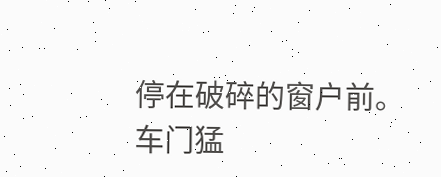停在破碎的窗户前。
车门猛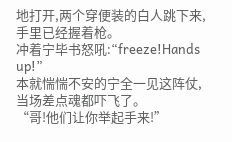地打开,两个穿便装的白人跳下来,手里已经握着枪。
冲着宁毕书怒吼:“freeze!Hands up!”
本就惴惴不安的宁全一见这阵仗,当场差点魂都吓飞了。
“哥!他们让你举起手来!”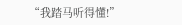“我踏马听得懂!”